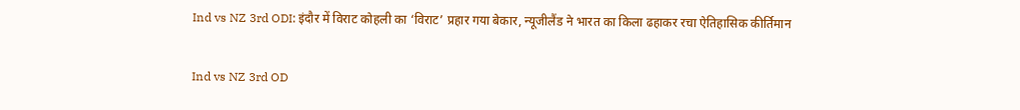Ind vs NZ 3rd ODI: इंदौर में विराट कोहली का ‘विराट’ प्रहार गया बेकार, न्यूजीलैंड ने भारत का किला ढहाकर रचा ऐतिहासिक कीर्तिमान

Ind vs NZ 3rd OD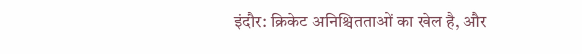इंदौर: क्रिकेट अनिश्चितताओं का खेल है, और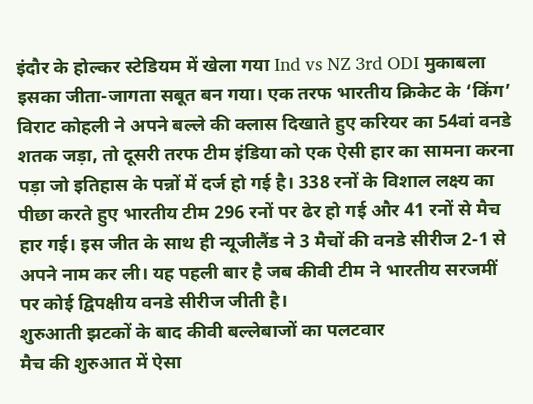इंदौर के होल्कर स्टेडियम में खेला गया Ind vs NZ 3rd ODI मुकाबला इसका जीता-जागता सबूत बन गया। एक तरफ भारतीय क्रिकेट के ‘किंग’ विराट कोहली ने अपने बल्ले की क्लास दिखाते हुए करियर का 54वां वनडे शतक जड़ा, तो दूसरी तरफ टीम इंडिया को एक ऐसी हार का सामना करना पड़ा जो इतिहास के पन्नों में दर्ज हो गई है। 338 रनों के विशाल लक्ष्य का पीछा करते हुए भारतीय टीम 296 रनों पर ढेर हो गई और 41 रनों से मैच हार गई। इस जीत के साथ ही न्यूजीलैंड ने 3 मैचों की वनडे सीरीज 2-1 से अपने नाम कर ली। यह पहली बार है जब कीवी टीम ने भारतीय सरजमीं पर कोई द्विपक्षीय वनडे सीरीज जीती है।
शुरुआती झटकों के बाद कीवी बल्लेबाजों का पलटवार
मैच की शुरुआत में ऐसा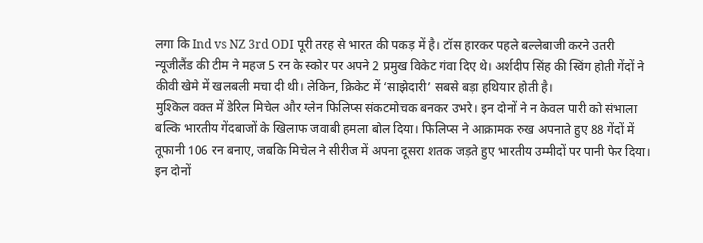लगा कि Ind vs NZ 3rd ODI पूरी तरह से भारत की पकड़ में है। टॉस हारकर पहले बल्लेबाजी करने उतरी न्यूजीलैंड की टीम ने महज 5 रन के स्कोर पर अपने 2 प्रमुख विकेट गंवा दिए थे। अर्शदीप सिंह की स्विंग होती गेंदों ने कीवी खेमे में खलबली मचा दी थी। लेकिन, क्रिकेट में ‘साझेदारी’ सबसे बड़ा हथियार होती है।
मुश्किल वक्त में डेरिल मिचेल और ग्लेन फिलिप्स संकटमोचक बनकर उभरे। इन दोनों ने न केवल पारी को संभाला बल्कि भारतीय गेंदबाजों के खिलाफ जवाबी हमला बोल दिया। फिलिप्स ने आक्रामक रुख अपनाते हुए 88 गेंदों में तूफानी 106 रन बनाए, जबकि मिचेल ने सीरीज में अपना दूसरा शतक जड़ते हुए भारतीय उम्मीदों पर पानी फेर दिया। इन दोनों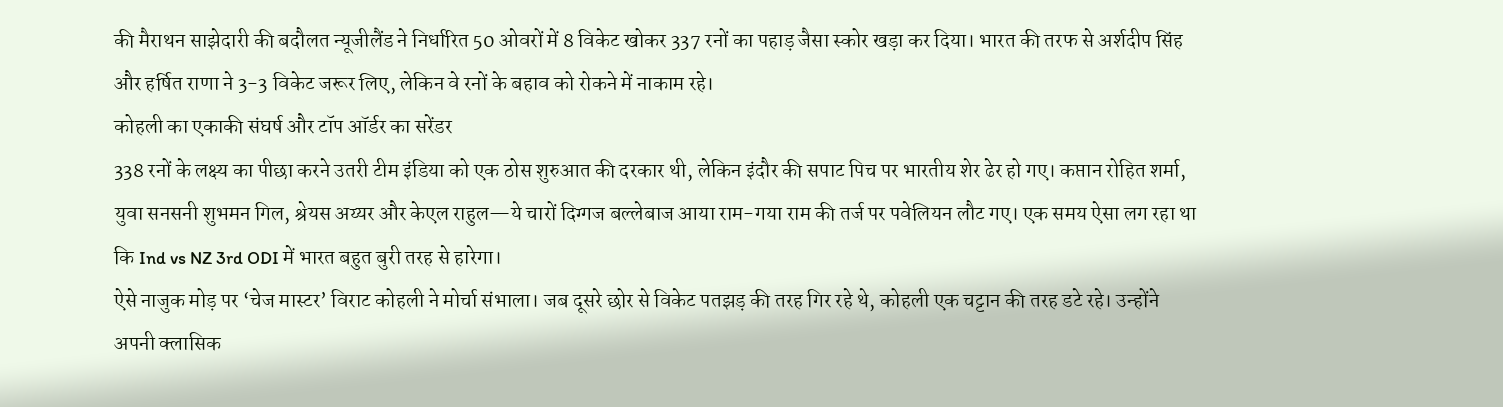की मैराथन साझेदारी की बदौलत न्यूजीलैंड ने निर्धारित 50 ओवरों में 8 विकेट खोकर 337 रनों का पहाड़ जैसा स्कोर खड़ा कर दिया। भारत की तरफ से अर्शदीप सिंह और हर्षित राणा ने 3-3 विकेट जरूर लिए, लेकिन वे रनों के बहाव को रोकने में नाकाम रहे।
कोहली का एकाकी संघर्ष और टॉप ऑर्डर का सरेंडर
338 रनों के लक्ष्य का पीछा करने उतरी टीम इंडिया को एक ठोस शुरुआत की दरकार थी, लेकिन इंदौर की सपाट पिच पर भारतीय शेर ढेर हो गए। कप्तान रोहित शर्मा, युवा सनसनी शुभमन गिल, श्रेयस अय्यर और केएल राहुल—ये चारों दिग्गज बल्लेबाज आया राम-गया राम की तर्ज पर पवेलियन लौट गए। एक समय ऐसा लग रहा था कि Ind vs NZ 3rd ODI में भारत बहुत बुरी तरह से हारेगा।
ऐसे नाजुक मोड़ पर ‘चेज मास्टर’ विराट कोहली ने मोर्चा संभाला। जब दूसरे छोर से विकेट पतझड़ की तरह गिर रहे थे, कोहली एक चट्टान की तरह डटे रहे। उन्होंने अपनी क्लासिक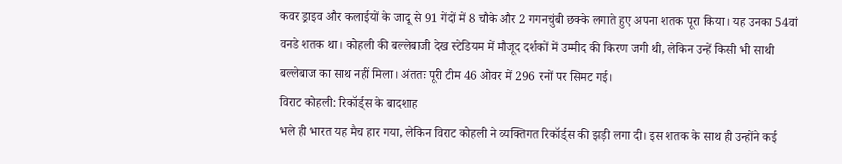कवर ड्राइव और कलाईयों के जादू से 91 गेंदों में 8 चौके और 2 गगनचुंबी छक्के लगाते हुए अपना शतक पूरा किया। यह उनका 54वां वनडे शतक था। कोहली की बल्लेबाजी देख स्टेडियम में मौजूद दर्शकों में उम्मीद की किरण जगी थी, लेकिन उन्हें किसी भी साथी बल्लेबाज का साथ नहीं मिला। अंततः पूरी टीम 46 ओवर में 296 रनों पर सिमट गई।
विराट कोहली: रिकॉर्ड्स के बादशाह
भले ही भारत यह मैच हार गया, लेकिन विराट कोहली ने व्यक्तिगत रिकॉर्ड्स की झड़ी लगा दी। इस शतक के साथ ही उन्होंने कई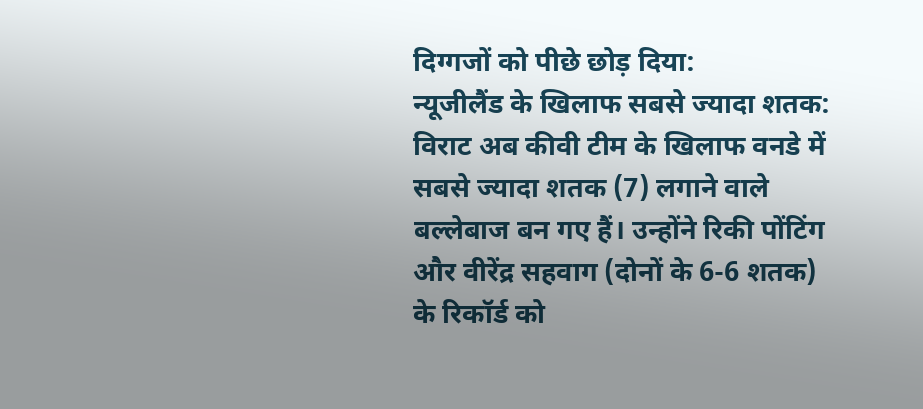दिग्गजों को पीछे छोड़ दिया:
न्यूजीलैंड के खिलाफ सबसे ज्यादा शतक: विराट अब कीवी टीम के खिलाफ वनडे में सबसे ज्यादा शतक (7) लगाने वाले बल्लेबाज बन गए हैं। उन्होंने रिकी पोंटिंग और वीरेंद्र सहवाग (दोनों के 6-6 शतक) के रिकॉर्ड को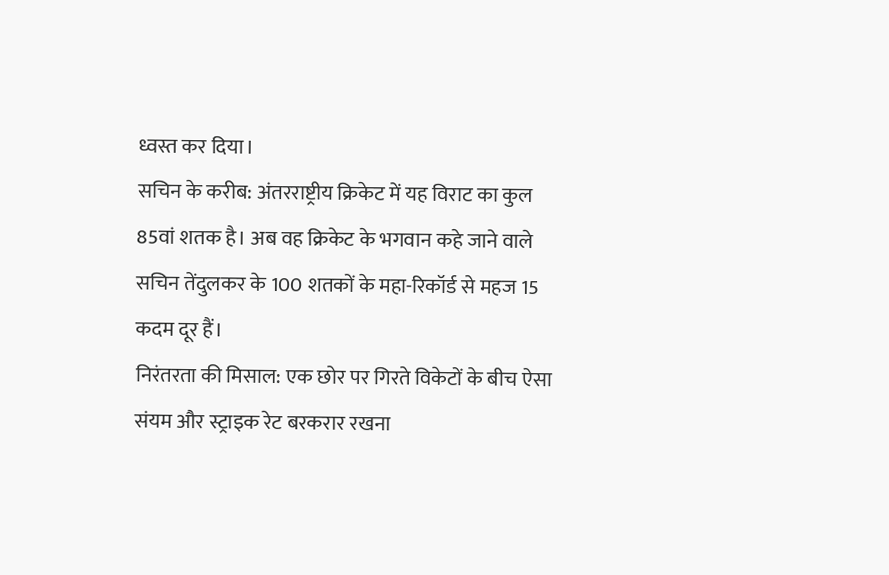ध्वस्त कर दिया।
सचिन के करीब: अंतरराष्ट्रीय क्रिकेट में यह विराट का कुल 85वां शतक है। अब वह क्रिकेट के भगवान कहे जाने वाले सचिन तेंदुलकर के 100 शतकों के महा-रिकॉर्ड से महज 15 कदम दूर हैं।
निरंतरता की मिसाल: एक छोर पर गिरते विकेटों के बीच ऐसा संयम और स्ट्राइक रेट बरकरार रखना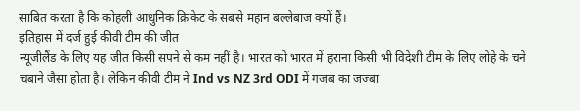साबित करता है कि कोहली आधुनिक क्रिकेट के सबसे महान बल्लेबाज क्यों हैं।
इतिहास में दर्ज हुई कीवी टीम की जीत
न्यूजीलैंड के लिए यह जीत किसी सपने से कम नहीं है। भारत को भारत में हराना किसी भी विदेशी टीम के लिए लोहे के चने चबाने जैसा होता है। लेकिन कीवी टीम ने Ind vs NZ 3rd ODI में गजब का जज्बा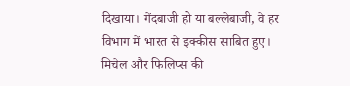दिखाया। गेंदबाजी हो या बल्लेबाजी, वे हर विभाग में भारत से इक्कीस साबित हुए। मिचेल और फिलिप्स की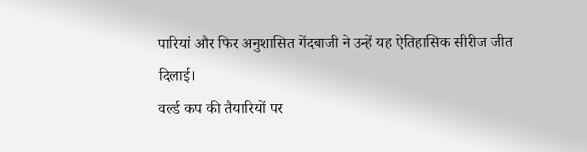पारियां और फिर अनुशासित गेंदबाजी ने उन्हें यह ऐतिहासिक सीरीज जीत दिलाई।
वर्ल्ड कप की तैयारियों पर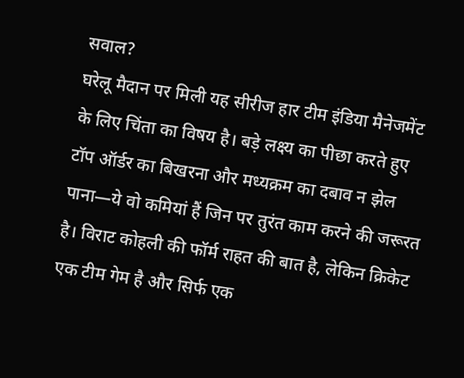सवाल?
घरेलू मैदान पर मिली यह सीरीज हार टीम इंडिया मैनेजमेंट के लिए चिंता का विषय है। बड़े लक्ष्य का पीछा करते हुए टॉप ऑर्डर का बिखरना और मध्यक्रम का दबाव न झेल पाना—ये वो कमियां हैं जिन पर तुरंत काम करने की जरूरत है। विराट कोहली की फॉर्म राहत की बात है, लेकिन क्रिकेट एक टीम गेम है और सिर्फ एक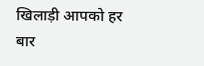खिलाड़ी आपको हर बार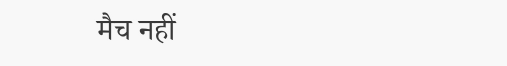मैच नहीं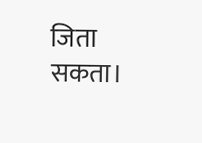जिता सकता।